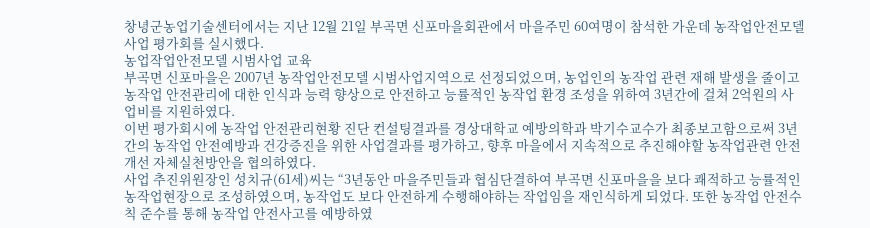창녕군농업기술센터에서는 지난 12월 21일 부곡면 신포마을회관에서 마을주민 60여명이 참석한 가운데 농작업안전모델 사업 평가회를 실시했다.
농업작업안전모델 시범사업 교육
부곡면 신포마을은 2007년 농작업안전모델 시범사업지역으로 선정되었으며, 농업인의 농작업 관련 재해 발생을 줄이고 농작업 안전관리에 대한 인식과 능력 향상으로 안전하고 능률적인 농작업 환경 조성을 위하여 3년간에 걸쳐 2억원의 사업비를 지원하였다.
이번 평가회시에 농작업 안전관리현황 진단 컨설팅결과를 경상대학교 예방의학과 박기수교수가 최종보고함으로써 3년간의 농작업 안전예방과 건강증진을 위한 사업결과를 평가하고, 향후 마을에서 지속적으로 추진해야할 농작업관련 안전개선 자체실천방안을 협의하였다.
사업 추진위원장인 성치규(61세)씨는 “3년동안 마을주민들과 협심단결하여 부곡면 신포마을을 보다 쾌적하고 능률적인 농작업현장으로 조성하였으며, 농작업도 보다 안전하게 수행해야하는 작업임을 재인식하게 되었다. 또한 농작업 안전수칙 준수를 통해 농작업 안전사고를 예방하였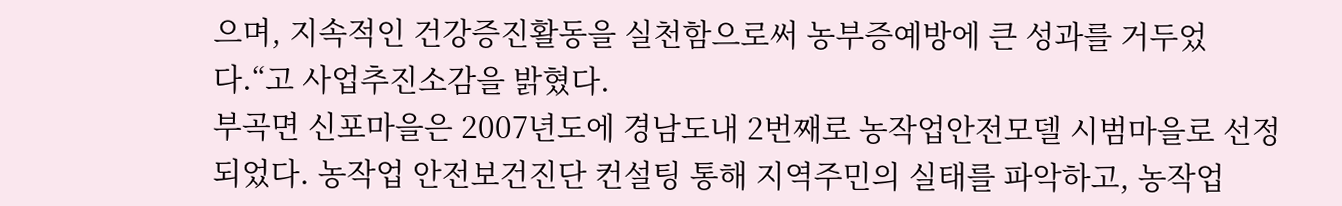으며, 지속적인 건강증진활동을 실천함으로써 농부증예방에 큰 성과를 거두었다.“고 사업추진소감을 밝혔다.
부곡면 신포마을은 2007년도에 경남도내 2번째로 농작업안전모델 시범마을로 선정되었다. 농작업 안전보건진단 컨설팅 통해 지역주민의 실태를 파악하고, 농작업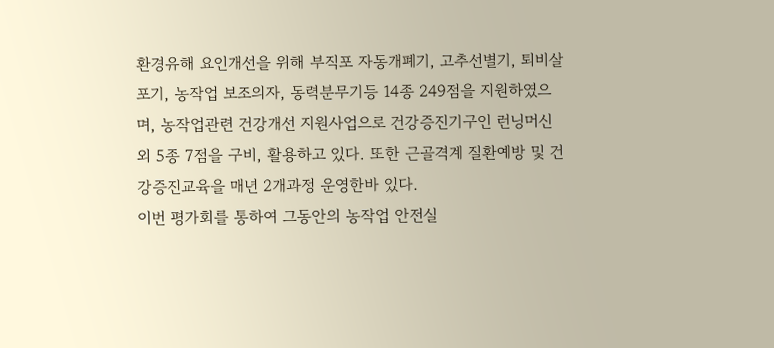환경유해 요인개선을 위해 부직포 자동개폐기, 고추선별기, 퇴비살포기, 농작업 보조의자, 동력분무기등 14종 249점을 지원하였으며, 농작업관련 건강개선 지원사업으로 건강증진기구인 런닝머신외 5종 7점을 구비, 활용하고 있다. 또한 근골격계 질환예방 및 건강증진교육을 매년 2개과정 운영한바 있다.
이번 평가회를 통하여 그동안의 농작업 안전실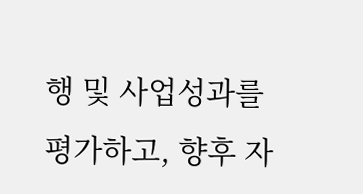행 및 사업성과를 평가하고, 향후 자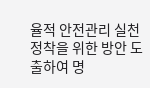율적 안전관리 실천정착을 위한 방안 도출하여 명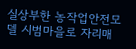실상부한 농작업안전모델 시범마을로 자리매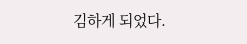김하게 되었다.